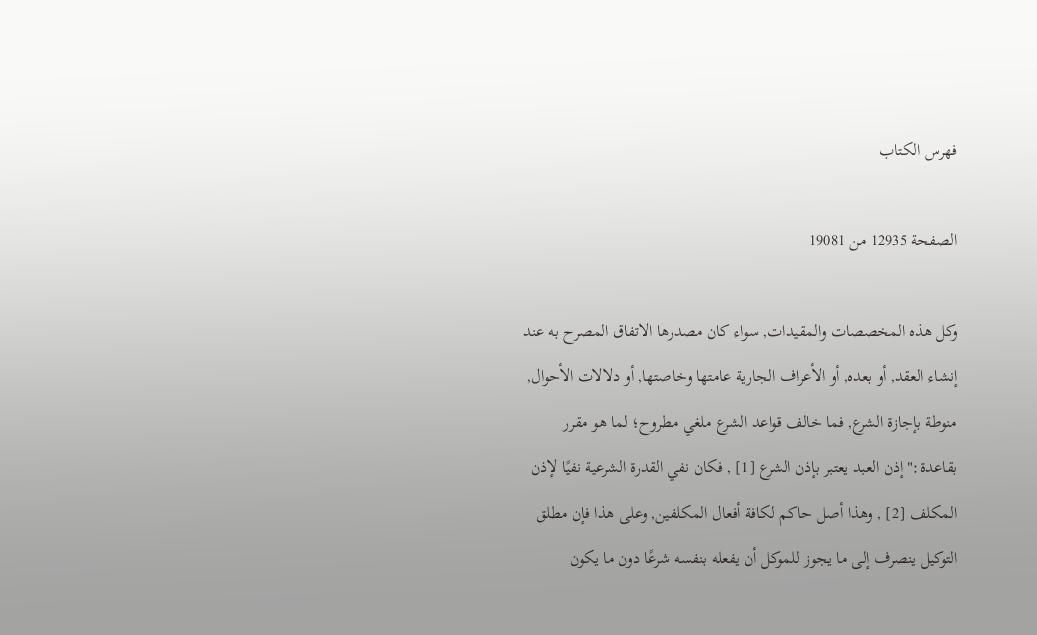فهرس الكتاب

الصفحة 12935 من 19081

وكل هذه المخصصات والمقيدات, سواء كان مصدرها الاتفاق المصرح به عند إنشاء العقد, أو بعده, أو الأعراف الجارية عامتها وخاصتها, أو دلالات الأحوال, منوطة بإجازة الشرع, فما خالف قواعد الشرع ملغي مطروح؛ لما هو مقرر بقاعدة:"إذن العبد يعتبر بإذن الشرع [1] , فكان نفي القدرة الشرعية نفيًا لإذن المكلف [2] , وهذا أصل حاكم لكافة أفعال المكلفين, وعلى هذا فإن مطلق التوكيل ينصرف إلى ما يجوز للموكل أن يفعله بنفسه شرعًا دون ما يكون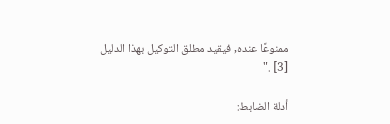ممنوعًا عنده, فيقيد مطلق التوكيل بهذا الدليل [3] ."

أدلة الضابط: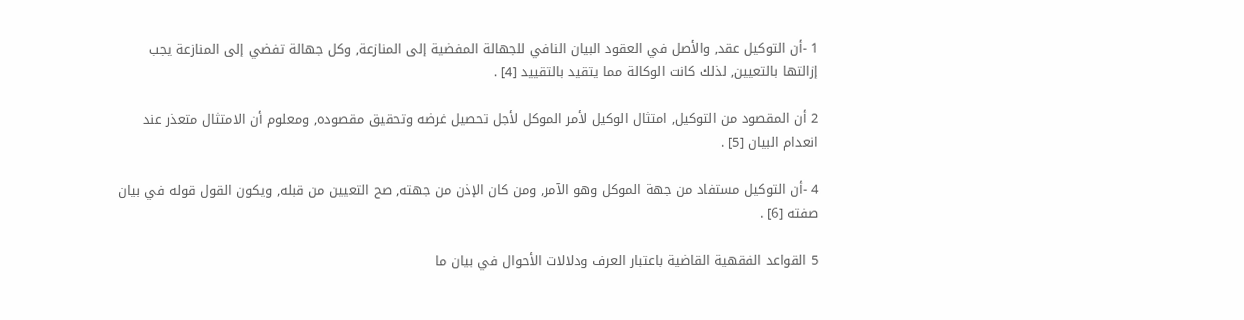1 -أن التوكيل عقد, والأصل في العقود البيان النافي للجهالة المفضية إلى المنازعة, وكل جهالة تفضي إلى المنازعة يجب إزالتها بالتعيين, لذلك كانت الوكالة مما يتقيد بالتقييد [4] .

2 أن المقصود من التوكيل, امتثال الوكيل لأمر الموكل لأجل تحصيل غرضه وتحقيق مقصوده, ومعلوم أن الامتثال متعذر عند انعدام البيان [5] .

4 -أن التوكيل مستفاد من جهة الموكل وهو الآمر, ومن كان الإذن من جهته, صح التعيين من قبله, ويكون القول قوله في بيان صفته [6] .

5 القواعد الفقهية القاضية باعتبار العرف ودلالات الأحوال في بيان ما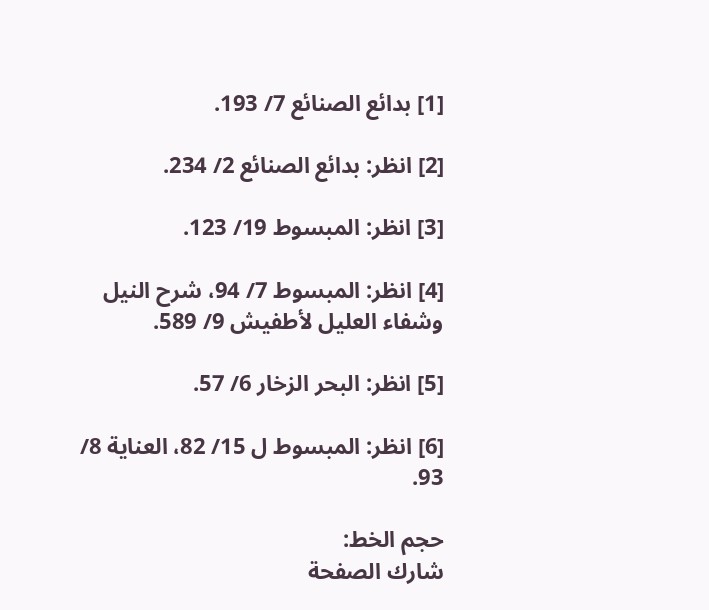[1] بدائع الصنائع 7/ 193.

[2] انظر: بدائع الصنائع 2/ 234.

[3] انظر: المبسوط 19/ 123.

[4] انظر: المبسوط 7/ 94، شرح النيل وشفاء العليل لأطفيش 9/ 589.

[5] انظر: البحر الزخار 6/ 57.

[6] انظر: المبسوط ل 15/ 82، العناية 8/ 93.

حجم الخط:
شارك الصفحة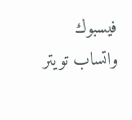فيسبوك واتساب تويتر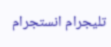تليجرام انستجرام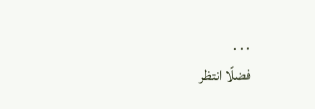. . .
فضلًا انتظر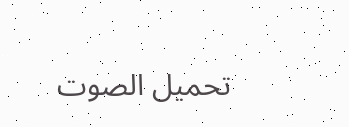تحميل الصوت